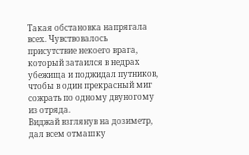Такая обстановка напрягала всех. Чувствовалось присутствие некоего врага, который затаился в недрах убежища и поджидал путников, чтобы в один прекрасный миг сожрать по одному двуногому из отряда.
Виджай взглянув на дозиметр, дал всем отмашку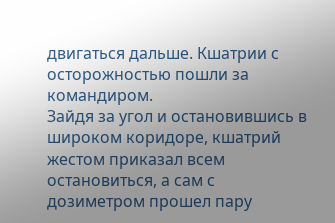двигаться дальше. Кшатрии с осторожностью пошли за командиром.
Зайдя за угол и остановившись в широком коридоре, кшатрий жестом приказал всем остановиться, а сам с дозиметром прошел пару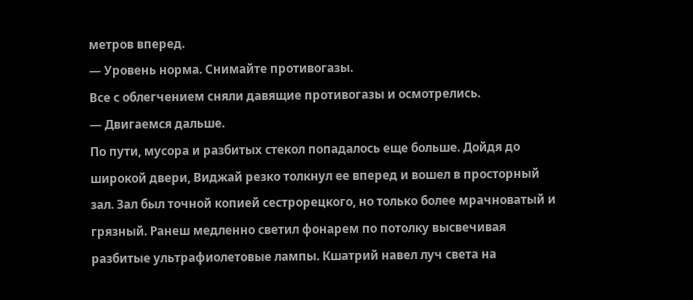метров вперед.
— Уровень норма. Снимайте противогазы.
Все с облегчением сняли давящие противогазы и осмотрелись.
— Двигаемся дальше.
По пути, мусора и разбитых стекол попадалось еще больше. Дойдя до широкой двери, Виджай резко толкнул ее вперед и вошел в просторный зал. Зал был точной копией сестрорецкого, но только более мрачноватый и грязный. Ранеш медленно светил фонарем по потолку высвечивая разбитые ультрафиолетовые лампы. Кшатрий навел луч света на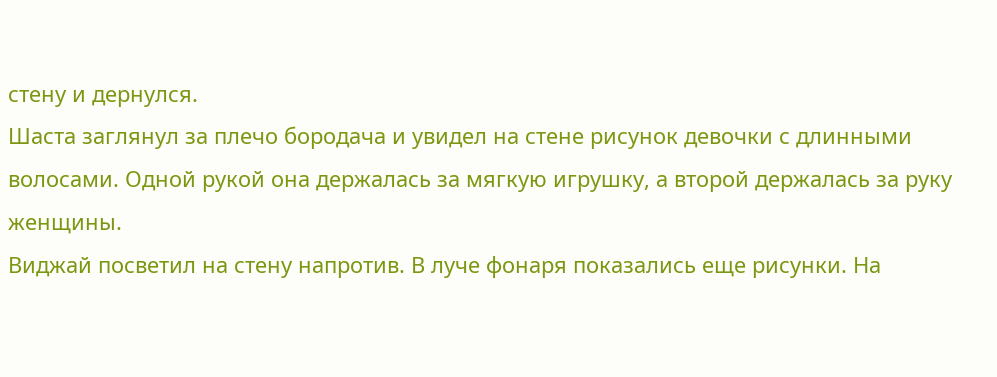стену и дернулся.
Шаста заглянул за плечо бородача и увидел на стене рисунок девочки с длинными волосами. Одной рукой она держалась за мягкую игрушку, а второй держалась за руку женщины.
Виджай посветил на стену напротив. В луче фонаря показались еще рисунки. На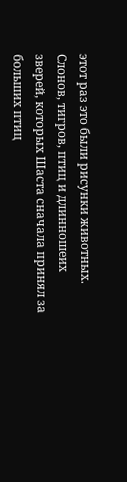этот раз это были рисунки животных. Слонов, тигров, птиц и длинношеих зверей, которых Шаста сначала принял за больших птиц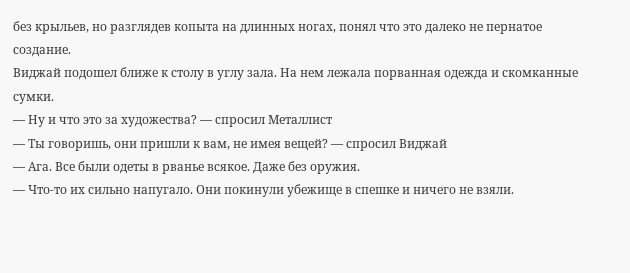без крыльев, но разглядев копыта на длинных ногах, понял что это далеко не пернатое создание.
Виджай подошел ближе к столу в углу зала. На нем лежала порванная одежда и скомканные сумки.
— Ну и что это за художества? — спросил Металлист
— Ты говоришь, они пришли к вам, не имея вещей? — спросил Виджай
— Ага. Все были одеты в рванье всякое. Даже без оружия.
— Что-то их сильно напугало. Они покинули убежище в спешке и ничего не взяли.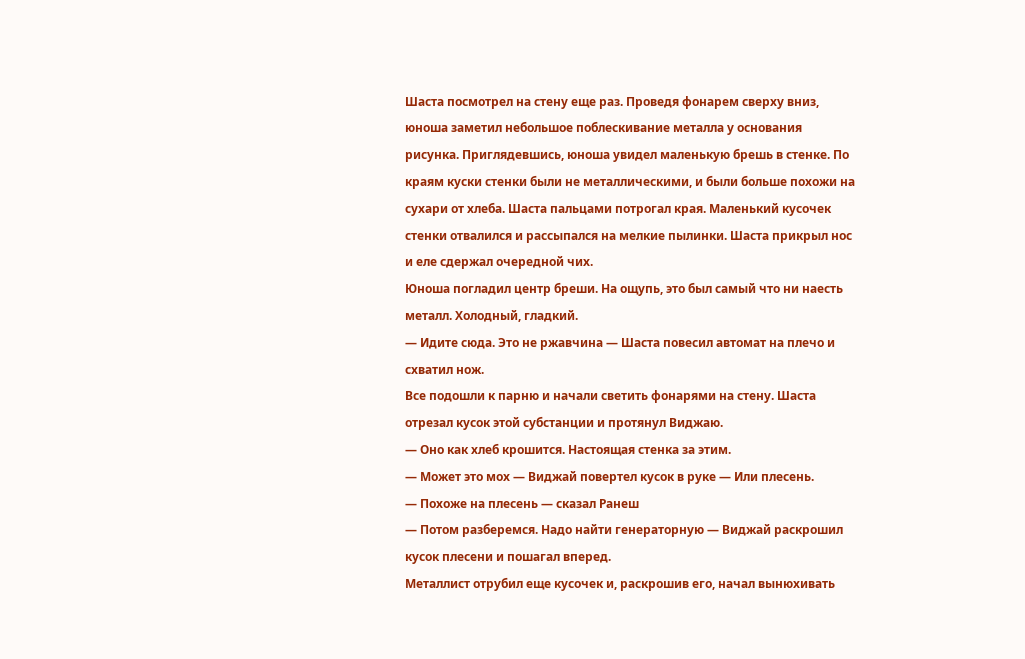Шаста посмотрел на стену еще раз. Проведя фонарем сверху вниз, юноша заметил небольшое поблескивание металла у основания рисунка. Приглядевшись, юноша увидел маленькую брешь в стенке. По краям куски стенки были не металлическими, и были больше похожи на сухари от хлеба. Шаста пальцами потрогал края. Маленький кусочек стенки отвалился и рассыпался на мелкие пылинки. Шаста прикрыл нос и еле сдержал очередной чих.
Юноша погладил центр бреши. На ощупь, это был самый что ни наесть металл. Холодный, гладкий.
— Идите сюда. Это не ржавчина — Шаста повесил автомат на плечо и схватил нож.
Все подошли к парню и начали светить фонарями на стену. Шаста отрезал кусок этой субстанции и протянул Виджаю.
— Оно как хлеб крошится. Настоящая стенка за этим.
— Может это мох — Виджай повертел кусок в руке — Или плесень.
— Похоже на плесень — сказал Ранеш
— Потом разберемся. Надо найти генераторную — Виджай раскрошил кусок плесени и пошагал вперед.
Металлист отрубил еще кусочек и, раскрошив его, начал вынюхивать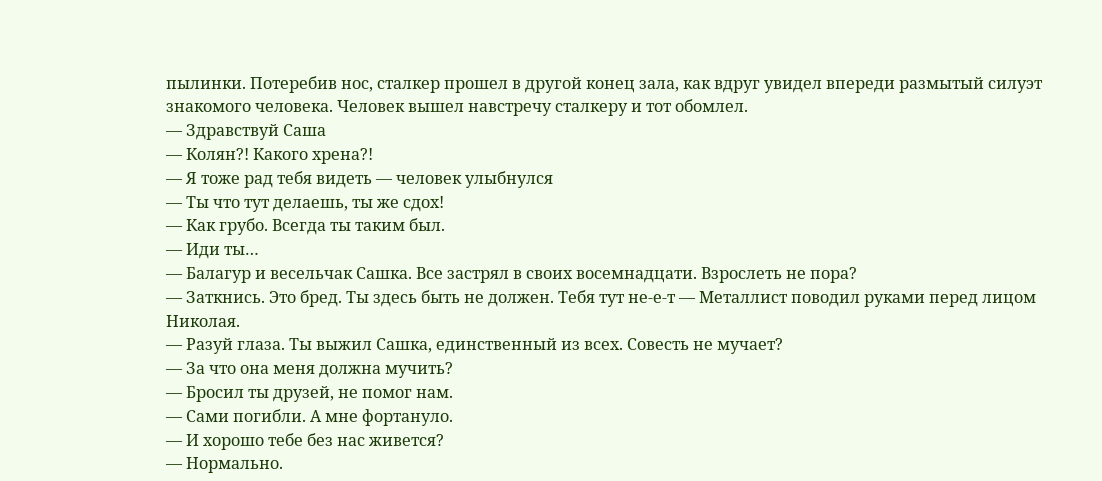пылинки. Потеребив нос, сталкер прошел в другой конец зала, как вдруг увидел впереди размытый силуэт знакомого человека. Человек вышел навстречу сталкеру и тот обомлел.
— Здравствуй Саша
— Колян?! Какого хрена?!
— Я тоже рад тебя видеть — человек улыбнулся
— Ты что тут делаешь, ты же сдох!
— Как грубо. Всегда ты таким был.
— Иди ты…
— Балагур и весельчак Сашка. Все застрял в своих восемнадцати. Взрослеть не пора?
— Заткнись. Это бред. Ты здесь быть не должен. Тебя тут не-е-т — Металлист поводил руками перед лицом Николая.
— Разуй глаза. Ты выжил Сашка, единственный из всех. Совесть не мучает?
— За что она меня должна мучить?
— Бросил ты друзей, не помог нам.
— Сами погибли. А мне фортануло.
— И хорошо тебе без нас живется?
— Нормально.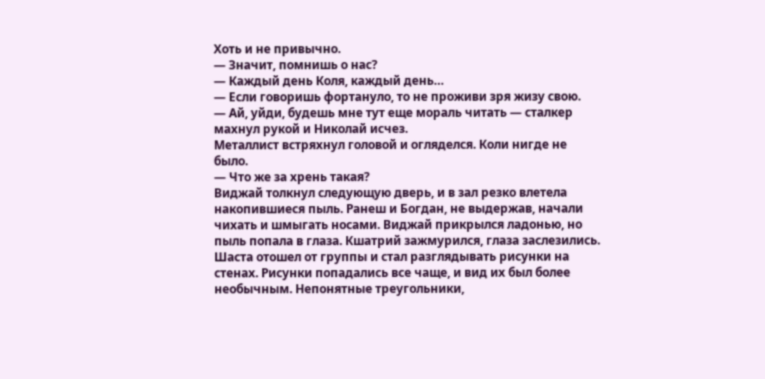Хоть и не привычно.
— Значит, помнишь о нас?
— Каждый день Коля, каждый день…
— Если говоришь фортануло, то не проживи зря жизу свою.
— Ай, уйди, будешь мне тут еще мораль читать — сталкер махнул рукой и Николай исчез.
Металлист встряхнул головой и огляделся. Коли нигде не было.
— Что же за хрень такая?
Виджай толкнул следующую дверь, и в зал резко влетела накопившиеся пыль. Ранеш и Богдан, не выдержав, начали чихать и шмыгать носами. Виджай прикрылся ладонью, но пыль попала в глаза. Кшатрий зажмурился, глаза заслезились.
Шаста отошел от группы и стал разглядывать рисунки на стенах. Рисунки попадались все чаще, и вид их был более необычным. Непонятные треугольники,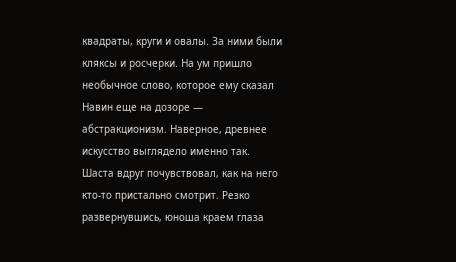квадраты, круги и овалы. За ними были кляксы и росчерки. На ум пришло необычное слово, которое ему сказал Навин еще на дозоре — абстракционизм. Наверное, древнее искусство выглядело именно так.
Шаста вдруг почувствовал, как на него кто-то пристально смотрит. Резко развернувшись, юноша краем глаза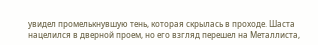увидел промелькнувшую тень, которая скрылась в проходе. Шаста нацелился в дверной проем, но его взгляд перешел на Металлиста,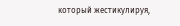который жестикулируя,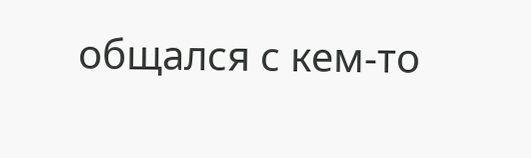общался с кем-то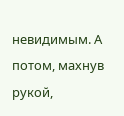невидимым. А потом, махнув рукой,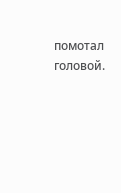помотал головой.